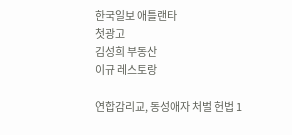한국일보 애틀랜타
첫광고
김성희 부동산
이규 레스토랑

연합감리교, 동성애자 처벌 헌법 1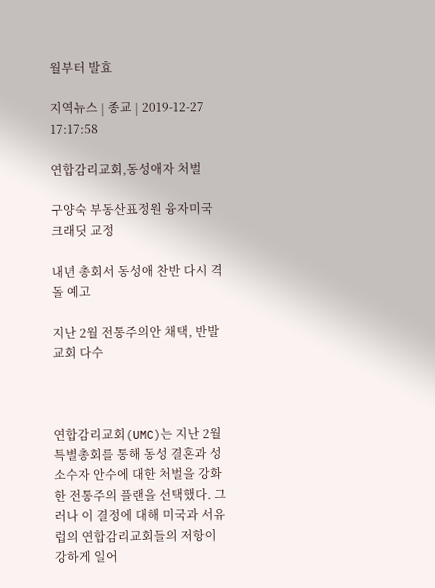월부터 발효

지역뉴스 | 종교 | 2019-12-27 17:17:58

연합감리교회,동성애자 처벌

구양숙 부동산표정원 융자미국 크래딧 교정

내년 총회서 동성애 찬반 다시 격돌 예고

지난 2월 전통주의안 채택, 반발교회 다수



연합감리교회(UMC)는 지난 2월 특별총회를 통해 동성 결혼과 성소수자 안수에 대한 처벌을 강화한 전통주의 플랜을 선택했다. 그러나 이 결정에 대해 미국과 서유럽의 연합감리교회들의 저항이 강하게 일어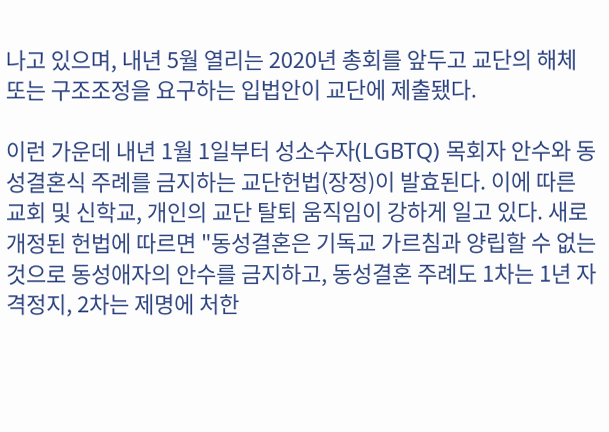나고 있으며, 내년 5월 열리는 2020년 총회를 앞두고 교단의 해체 또는 구조조정을 요구하는 입법안이 교단에 제출됐다.

이런 가운데 내년 1월 1일부터 성소수자(LGBTQ) 목회자 안수와 동성결혼식 주례를 금지하는 교단헌법(장정)이 발효된다. 이에 따른 교회 및 신학교, 개인의 교단 탈퇴 움직임이 강하게 일고 있다. 새로 개정된 헌법에 따르면 "동성결혼은 기독교 가르침과 양립할 수 없는 것으로 동성애자의 안수를 금지하고, 동성결혼 주례도 1차는 1년 자격정지, 2차는 제명에 처한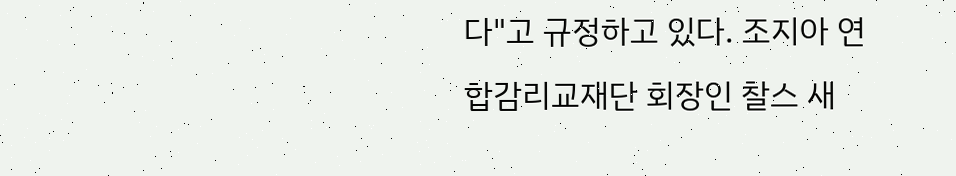다"고 규정하고 있다. 조지아 연합감리교재단 회장인 찰스 새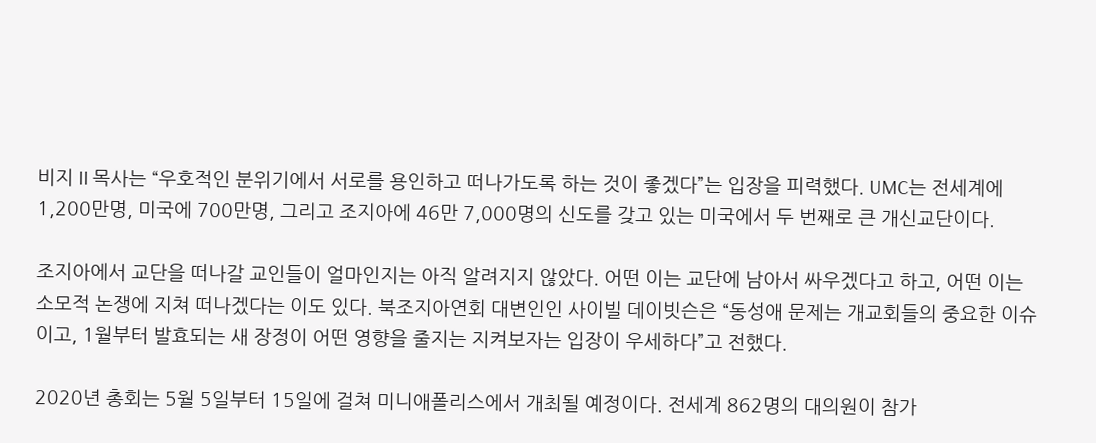비지 II 목사는 “우호적인 분위기에서 서로를 용인하고 떠나가도록 하는 것이 좋겠다”는 입장을 피력했다. UMC는 전세계에 1,200만명, 미국에 700만명, 그리고 조지아에 46만 7,000명의 신도를 갖고 있는 미국에서 두 번째로 큰 개신교단이다.

조지아에서 교단을 떠나갈 교인들이 얼마인지는 아직 알려지지 않았다. 어떤 이는 교단에 남아서 싸우겠다고 하고, 어떤 이는 소모적 논쟁에 지쳐 떠나겠다는 이도 있다. 북조지아연회 대변인인 사이빌 데이빗슨은 “동성애 문제는 개교회들의 중요한 이슈이고, 1월부터 발효되는 새 장정이 어떤 영향을 줄지는 지켜보자는 입장이 우세하다”고 전했다.

2020년 총회는 5월 5일부터 15일에 걸쳐 미니애폴리스에서 개최될 예정이다. 전세계 862명의 대의원이 참가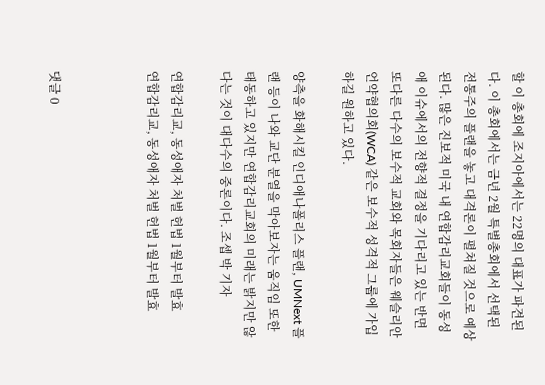할 이 총회에 조지아에서는 22명의 대표가 파견된다. 이 총회에서는 금년 2월 특별총회에서 선택된 전통주의 플랜을 놓고 대격론이 펼쳐질 것으로 예상된다. 많은 진보적 미국 내 연합감리교회들이 동성애 이슈에서의 전향적 결정을 기다리고 있는 반면 또다른 다수의 보수적 교회와 목회자들은 웨슬리안 언약협의회(WCA) 같은 보수적 성격적 그룹에 가입하길 원하고 있다.

양측을 화해시킬 인디애나폴리스 플랜, UMNext 플랜 등이 나와 교단 분열을 막아보자는 움직임 또한 태동하고 있지만 연합감리교회의 미래는 밝지만 않다는 것이 대다수의 중론이다. 조셉 박 기자

연합감리교, 동성애자 처벌 헌법 1월부터 발효
연합감리교, 동성애자 처벌 헌법 1월부터 발효



댓글 0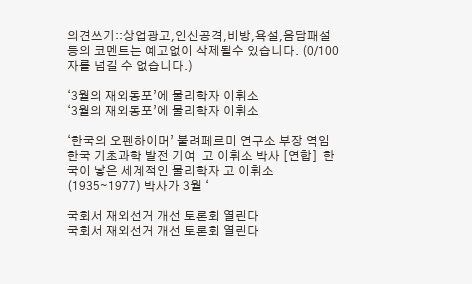의견쓰기::상업광고,인신공격,비방,욕설,음담패설등의 코멘트는 예고없이 삭제될수 있습니다. (0/100자를 넘길 수 없습니다.)

‘3월의 재외동포’에 물리학자 이휘소
‘3월의 재외동포’에 물리학자 이휘소

‘한국의 오펜하이머’ 불려페르미 연구소 부장 역임 한국 기초과학 발전 기여  고 이휘소 박사 [연합]  한국이 낳은 세계적인 물리학자 고 이휘소(1935∼1977) 박사가 3월 ‘

국회서 재외선거 개선 토론회 열린다
국회서 재외선거 개선 토론회 열린다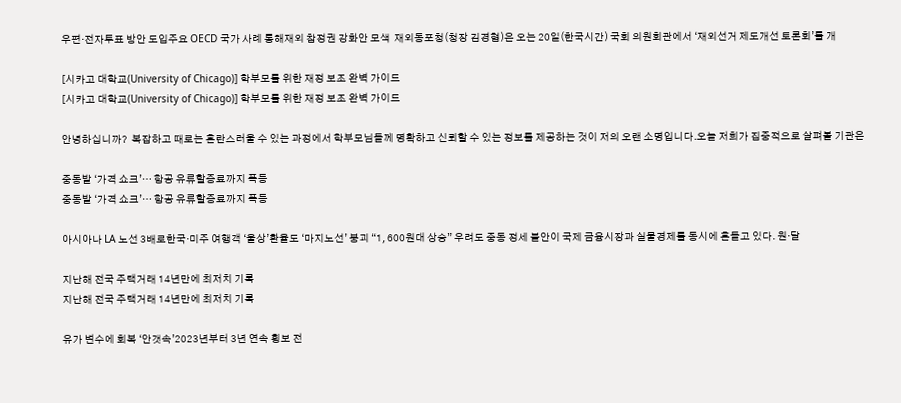우편·전자투표 방안 도입주요 OECD 국가 사례 통해재외 참정권 강화안 모색  재외동포청(청장 김경협)은 오는 20일(한국시간) 국회 의원회관에서 ‘재외선거 제도개선 토론회’를 개

[시카고 대학교(University of Chicago)] 학부모를 위한 재정 보조 완벽 가이드
[시카고 대학교(University of Chicago)] 학부모를 위한 재정 보조 완벽 가이드

안녕하십니까?  복잡하고 때로는 혼란스러울 수 있는 과정에서 학부모님들께 명확하고 신뢰할 수 있는 정보를 제공하는 것이 저의 오랜 소명입니다.오늘 저희가 집중적으로 살펴볼 기관은

중동발 ‘가격 쇼크’… 항공 유류할증료까지 폭등
중동발 ‘가격 쇼크’… 항공 유류할증료까지 폭등

아시아나 LA 노선 3배로한국·미주 여행객 ‘울상’환율도 ‘마지노선’ 붕괴 “1, 600원대 상승” 우려도 중동 정세 불안이 국제 금융시장과 실물경제를 동시에 흔들고 있다. 원·달

지난해 전국 주택거래 14년만에 최저치 기록
지난해 전국 주택거래 14년만에 최저치 기록

유가 변수에 회복 ‘안갯속’2023년부터 3년 연속 횡보 전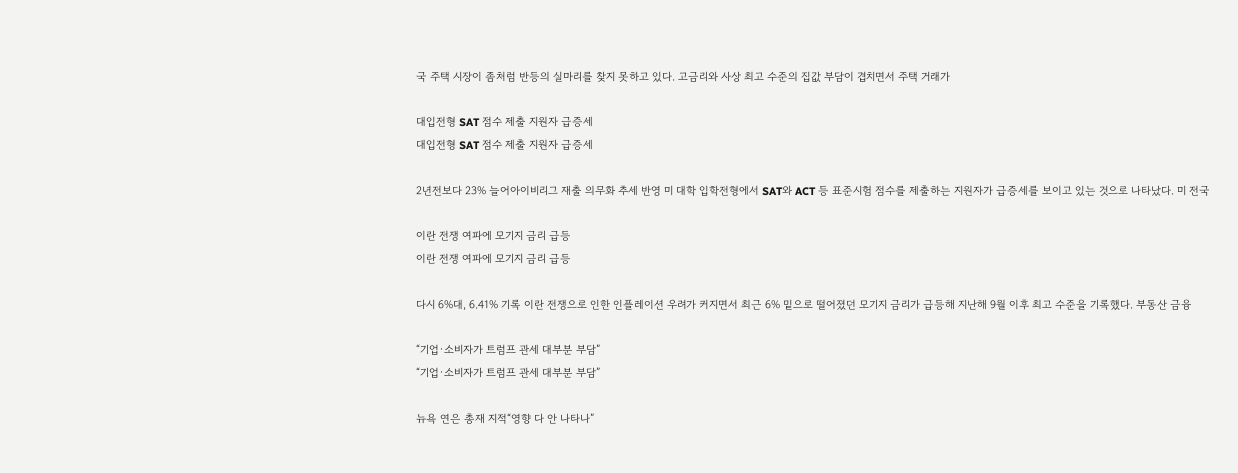국 주택 시장이 좀처럼 반등의 실마리를 찾지 못하고 있다. 고금리와 사상 최고 수준의 집값 부담이 겹치면서 주택 거래가

대입전형 SAT 점수 제출 지원자 급증세
대입전형 SAT 점수 제출 지원자 급증세

2년전보다 23% 늘어아이비리그 재출 의무화 추세 반영 미 대학 입학전형에서 SAT와 ACT 등 표준시험 점수를 제출하는 지원자가 급증세를 보이고 있는 것으로 나타났다. 미 전국

이란 전쟁 여파에 모기지 금리 급등
이란 전쟁 여파에 모기지 금리 급등

다시 6%대, 6.41% 기록 이란 전쟁으로 인한 인플레이션 우려가 커지면서 최근 6% 밑으로 떨어졌던 모기지 금리가 급등해 지난해 9월 이후 최고 수준을 기록했다. 부동산 금융

“기업·소비자가 트럼프 관세 대부분 부담”
“기업·소비자가 트럼프 관세 대부분 부담”

뉴욕 연은 총재 지적“영향 다 안 나타나”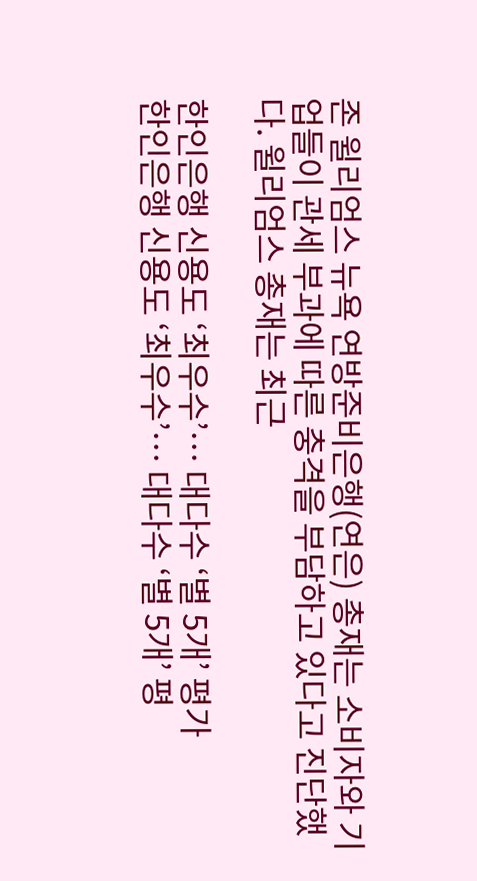존 윌리엄스 뉴욕 연방준비은행(연은) 총재는 소비자와 기업들이 관세 부과에 따른 충격을 부담하고 있다고 진단했다. 윌리엄스 총재는 최근

한인은행 신용도 ‘최우수’… 대다수 ‘별 5개’ 평가
한인은행 신용도 ‘최우수’… 대다수 ‘별 5개’ 평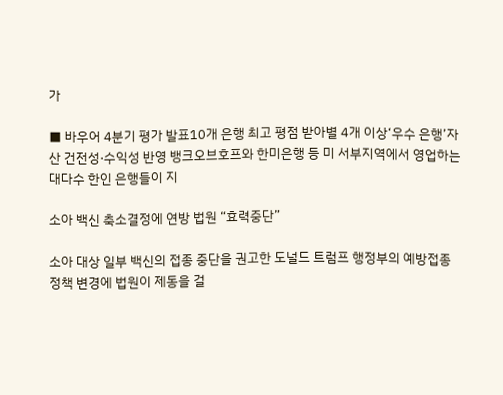가

■ 바우어 4분기 평가 발표10개 은행 최고 평점 받아별 4개 이상‘우수 은행’자산 건전성·수익성 반영 뱅크오브호프와 한미은행 등 미 서부지역에서 영업하는 대다수 한인 은행들이 지

소아 백신 축소결정에 연방 법원 “효력중단”

소아 대상 일부 백신의 접종 중단을 권고한 도널드 트럼프 행정부의 예방접종 정책 변경에 법원이 제동을 걸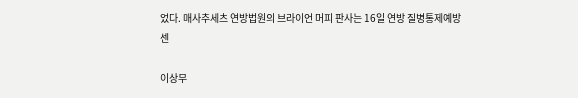었다. 매사추세츠 연방법원의 브라이언 머피 판사는 16일 연방 질병통제예방센

이상무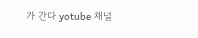가 간다 yotube 채널